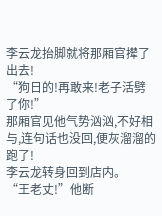李云龙抬脚就将那厢官撵了出去!
“狗日的!再敢来!老子活劈了你!”
那厢官见他气势汹汹,不好相与,连句话也没回,便灰溜溜的跑了!
李云龙转身回到店内。
“王老丈!”他断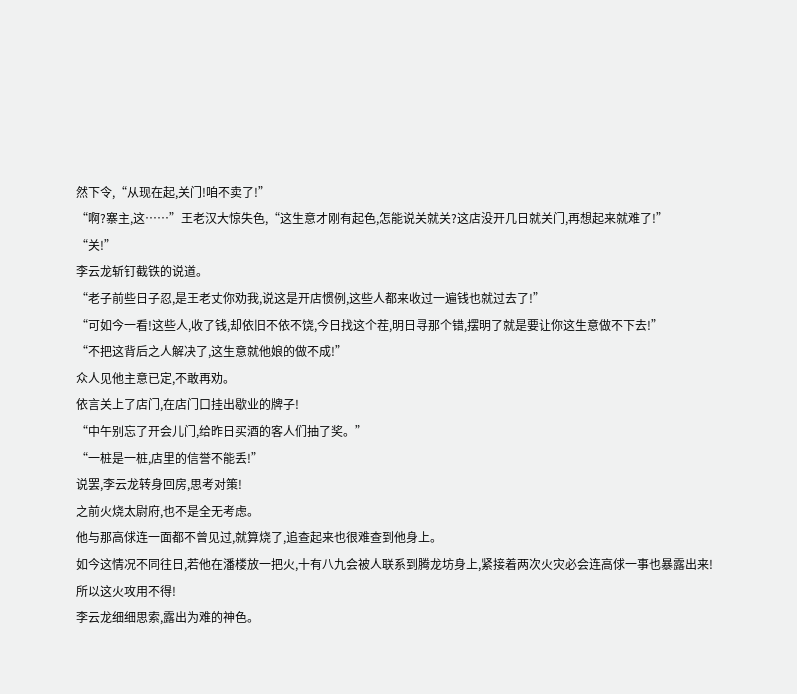然下令,“从现在起,关门!咱不卖了!”
“啊?寨主,这……”王老汉大惊失色,“这生意才刚有起色,怎能说关就关?这店没开几日就关门,再想起来就难了!”
“关!”
李云龙斩钉截铁的说道。
“老子前些日子忍,是王老丈你劝我,说这是开店惯例,这些人都来收过一遍钱也就过去了!”
“可如今一看!这些人,收了钱,却依旧不依不饶,今日找这个茬,明日寻那个错,摆明了就是要让你这生意做不下去!”
“不把这背后之人解决了,这生意就他娘的做不成!”
众人见他主意已定,不敢再劝。
依言关上了店门,在店门口挂出歇业的牌子!
“中午别忘了开会儿门,给昨日买酒的客人们抽了奖。”
“一桩是一桩,店里的信誉不能丢!”
说罢,李云龙转身回房,思考对策!
之前火烧太尉府,也不是全无考虑。
他与那高俅连一面都不曾见过,就算烧了,追查起来也很难查到他身上。
如今这情况不同往日,若他在潘楼放一把火,十有八九会被人联系到腾龙坊身上,紧接着两次火灾必会连高俅一事也暴露出来!
所以这火攻用不得!
李云龙细细思索,露出为难的神色。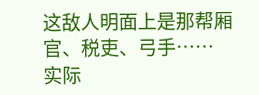这敌人明面上是那帮厢官、税吏、弓手……
实际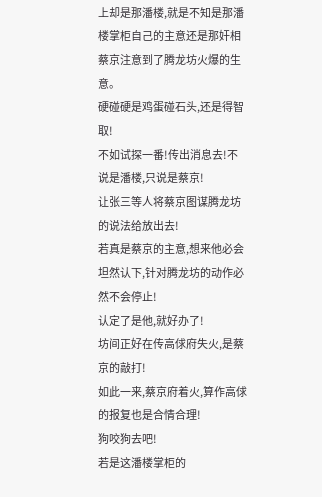上却是那潘楼,就是不知是那潘楼掌柜自己的主意还是那奸相蔡京注意到了腾龙坊火爆的生意。
硬碰硬是鸡蛋碰石头,还是得智取!
不如试探一番!传出消息去!不说是潘楼,只说是蔡京!
让张三等人将蔡京图谋腾龙坊的说法给放出去!
若真是蔡京的主意,想来他必会坦然认下,针对腾龙坊的动作必然不会停止!
认定了是他,就好办了!
坊间正好在传高俅府失火,是蔡京的敲打!
如此一来,蔡京府着火,算作高俅的报复也是合情合理!
狗咬狗去吧!
若是这潘楼掌柜的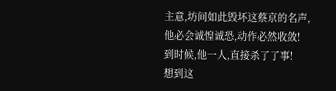主意,坊间如此毁坏这蔡京的名声,他必会诚惶诚恐,动作必然收敛!
到时候,他一人,直接杀了了事!
想到这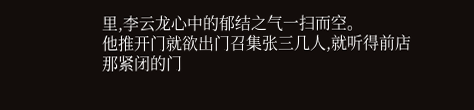里,李云龙心中的郁结之气一扫而空。
他推开门就欲出门召集张三几人,就听得前店那紧闭的门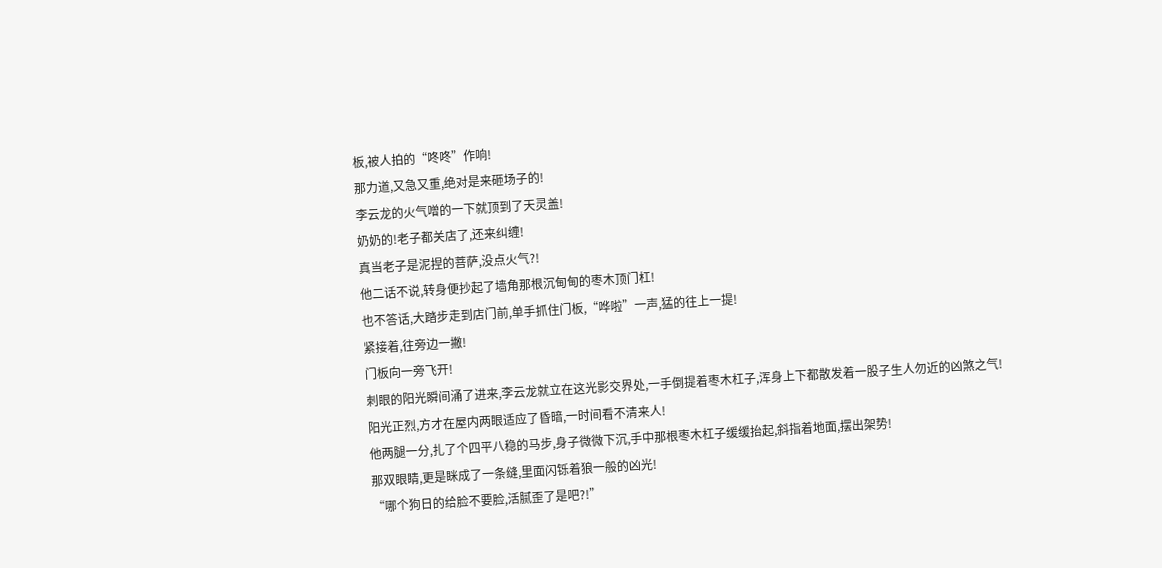板,被人拍的“咚咚”作响!
那力道,又急又重,绝对是来砸场子的!
李云龙的火气噌的一下就顶到了天灵盖!
奶奶的!老子都关店了,还来纠缠!
真当老子是泥捏的菩萨,没点火气?!
他二话不说,转身便抄起了墙角那根沉甸甸的枣木顶门杠!
也不答话,大踏步走到店门前,单手抓住门板,“哗啦”一声,猛的往上一提!
紧接着,往旁边一撇!
门板向一旁飞开!
刺眼的阳光瞬间涌了进来,李云龙就立在这光影交界处,一手倒提着枣木杠子,浑身上下都散发着一股子生人勿近的凶煞之气!
阳光正烈,方才在屋内两眼适应了昏暗,一时间看不清来人!
他两腿一分,扎了个四平八稳的马步,身子微微下沉,手中那根枣木杠子缓缓抬起,斜指着地面,摆出架势!
那双眼睛,更是眯成了一条缝,里面闪铄着狼一般的凶光!
“哪个狗日的给脸不要脸,活腻歪了是吧?!”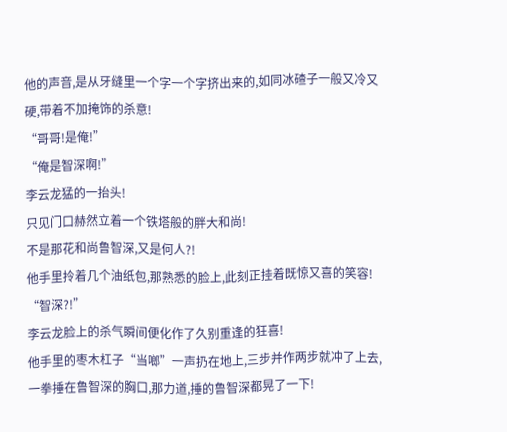他的声音,是从牙缝里一个字一个字挤出来的,如同冰碴子一般又冷又硬,带着不加掩饰的杀意!
“哥哥!是俺!”
“俺是智深啊!”
李云龙猛的一抬头!
只见门口赫然立着一个铁塔般的胖大和尚!
不是那花和尚鲁智深,又是何人?!
他手里拎着几个油纸包,那熟悉的脸上,此刻正挂着既惊又喜的笑容!
“智深?!”
李云龙脸上的杀气瞬间便化作了久别重逢的狂喜!
他手里的枣木杠子“当啷”一声扔在地上,三步并作两步就冲了上去,一拳捶在鲁智深的胸口,那力道,捶的鲁智深都晃了一下!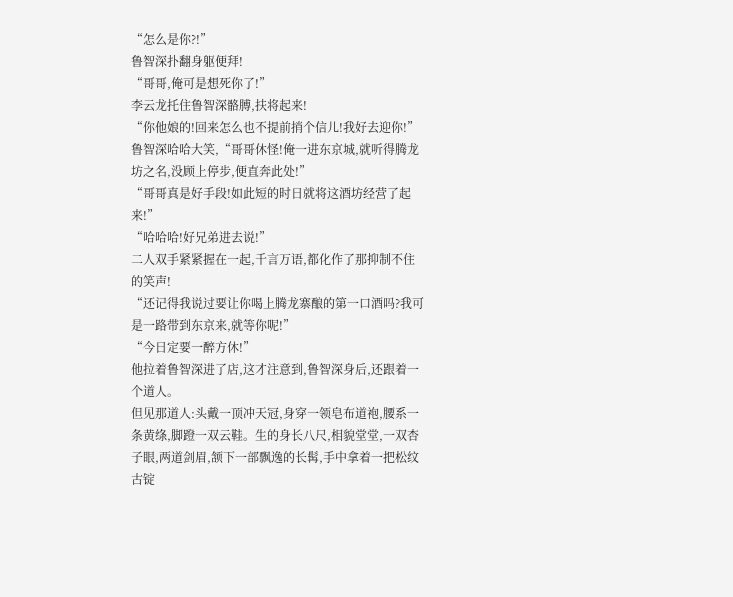“怎么是你?!”
鲁智深扑翻身躯便拜!
“哥哥,俺可是想死你了!”
李云龙托住鲁智深骼膊,扶将起来!
“你他娘的!回来怎么也不提前捎个信儿!我好去迎你!”
鲁智深哈哈大笑,“哥哥休怪!俺一进东京城,就听得腾龙坊之名,没顾上停步,便直奔此处!”
“哥哥真是好手段!如此短的时日就将这酒坊经营了起来!”
“哈哈哈!好兄弟进去说!”
二人双手紧紧握在一起,千言万语,都化作了那抑制不住的笑声!
“还记得我说过要让你喝上腾龙寨酿的第一口酒吗?我可是一路带到东京来,就等你呢!”
“今日定要一醉方休!”
他拉着鲁智深进了店,这才注意到,鲁智深身后,还跟着一个道人。
但见那道人:头戴一顶冲天冠,身穿一领皂布道袍,腰系一条黄绦,脚蹬一双云鞋。生的身长八尺,相貌堂堂,一双杏子眼,两道剑眉,颔下一部飘逸的长髯,手中拿着一把松纹古锭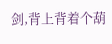剑,背上背着个葫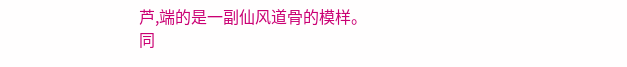芦,端的是一副仙风道骨的模样。
同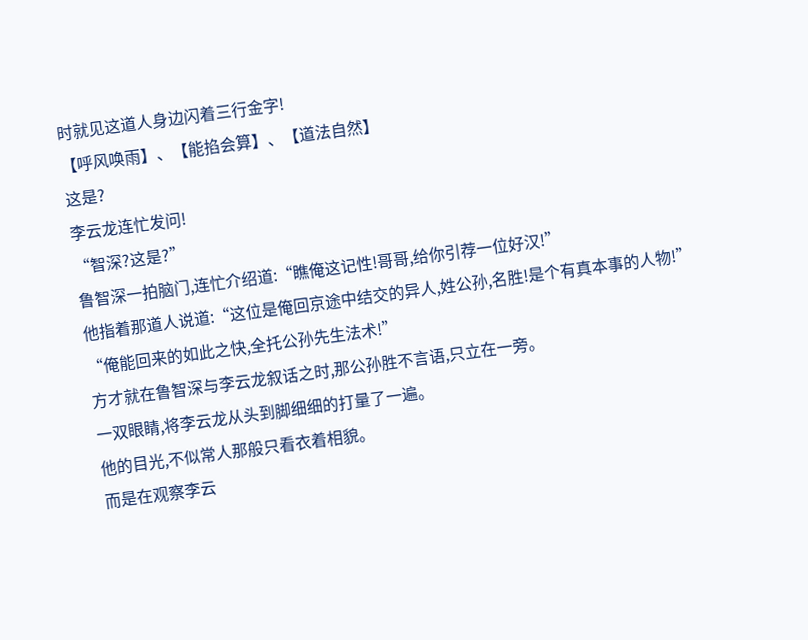时就见这道人身边闪着三行金字!
【呼风唤雨】、【能掐会算】、【道法自然】
这是?
李云龙连忙发问!
“智深?这是?”
鲁智深一拍脑门,连忙介绍道:“瞧俺这记性!哥哥,给你引荐一位好汉!”
他指着那道人说道:“这位是俺回京途中结交的异人,姓公孙,名胜!是个有真本事的人物!”
“俺能回来的如此之快,全托公孙先生法术!”
方才就在鲁智深与李云龙叙话之时,那公孙胜不言语,只立在一旁。
一双眼睛,将李云龙从头到脚细细的打量了一遍。
他的目光,不似常人那般只看衣着相貌。
而是在观察李云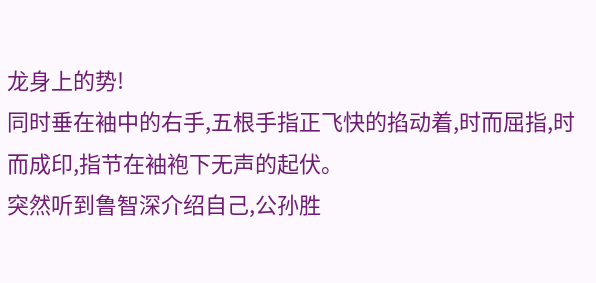龙身上的势!
同时垂在袖中的右手,五根手指正飞快的掐动着,时而屈指,时而成印,指节在袖袍下无声的起伏。
突然听到鲁智深介绍自己,公孙胜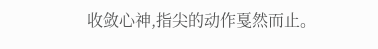收敛心神,指尖的动作戛然而止。